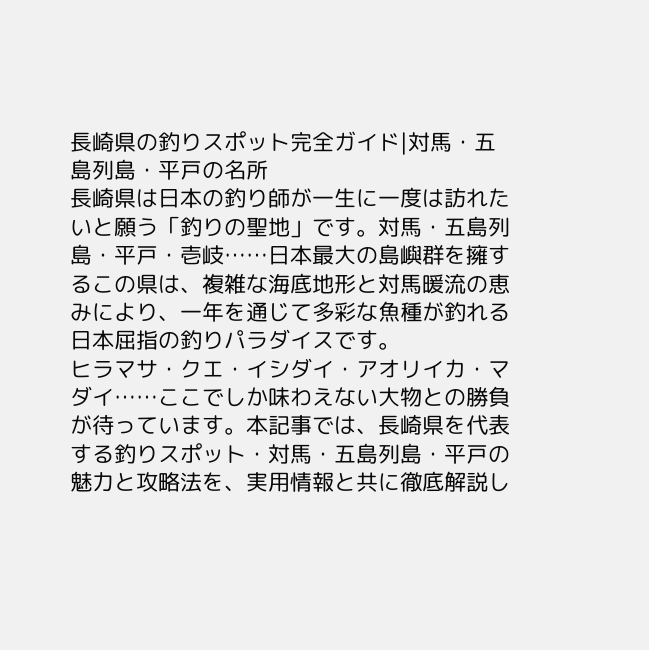長崎県の釣りスポット完全ガイド|対馬・五島列島・平戸の名所
長崎県は日本の釣り師が一生に一度は訪れたいと願う「釣りの聖地」です。対馬・五島列島・平戸・壱岐……日本最大の島嶼群を擁するこの県は、複雑な海底地形と対馬暖流の恵みにより、一年を通じて多彩な魚種が釣れる日本屈指の釣りパラダイスです。
ヒラマサ・クエ・イシダイ・アオリイカ・マダイ……ここでしか味わえない大物との勝負が待っています。本記事では、長崎県を代表する釣りスポット・対馬・五島列島・平戸の魅力と攻略法を、実用情報と共に徹底解説し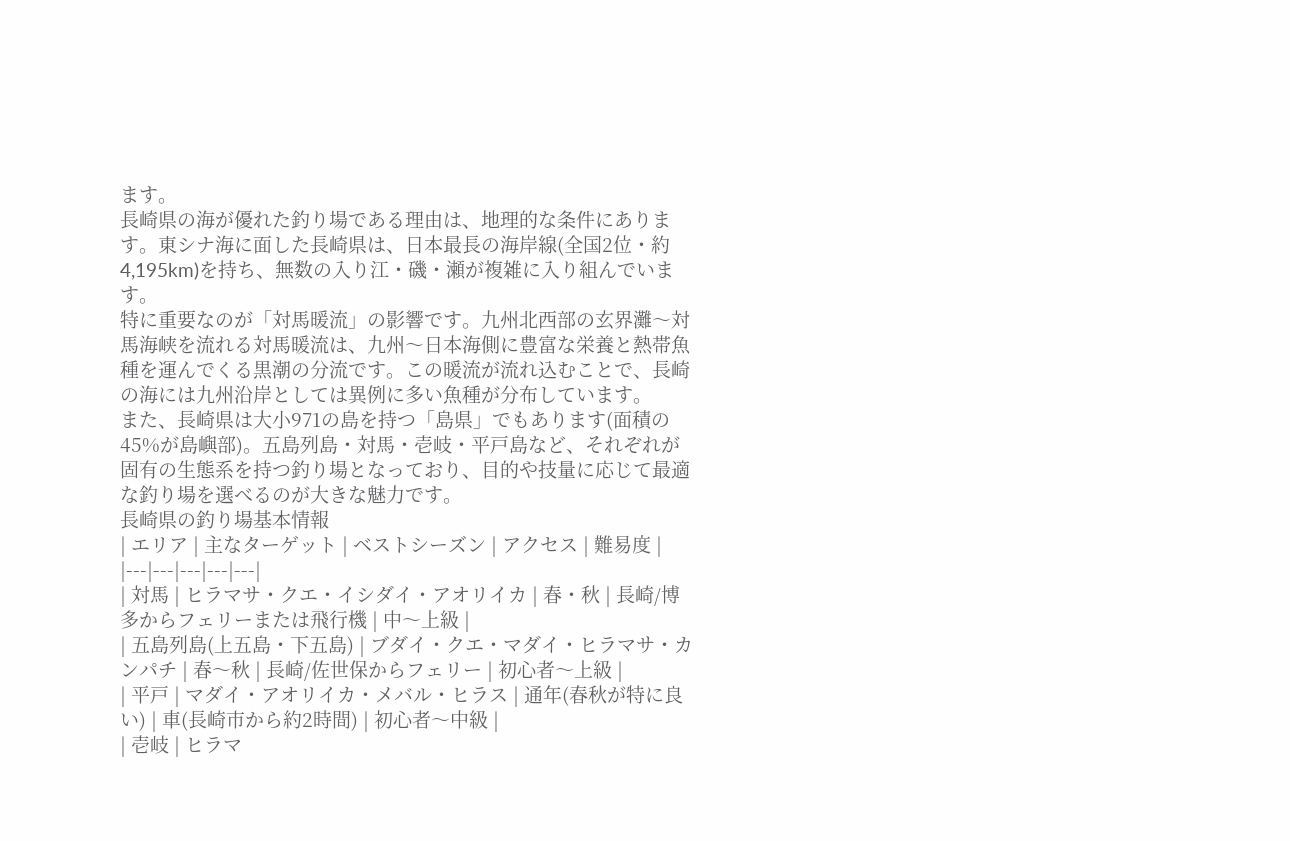ます。
長崎県の海が優れた釣り場である理由は、地理的な条件にあります。東シナ海に面した長崎県は、日本最長の海岸線(全国2位・約4,195km)を持ち、無数の入り江・磯・瀬が複雑に入り組んでいます。
特に重要なのが「対馬暖流」の影響です。九州北西部の玄界灘〜対馬海峡を流れる対馬暖流は、九州〜日本海側に豊富な栄養と熱帯魚種を運んでくる黒潮の分流です。この暖流が流れ込むことで、長崎の海には九州沿岸としては異例に多い魚種が分布しています。
また、長崎県は大小971の島を持つ「島県」でもあります(面積の45%が島嶼部)。五島列島・対馬・壱岐・平戸島など、それぞれが固有の生態系を持つ釣り場となっており、目的や技量に応じて最適な釣り場を選べるのが大きな魅力です。
長崎県の釣り場基本情報
| エリア | 主なターゲット | ベストシーズン | アクセス | 難易度 |
|---|---|---|---|---|
| 対馬 | ヒラマサ・クエ・イシダイ・アオリイカ | 春・秋 | 長崎/博多からフェリーまたは飛行機 | 中〜上級 |
| 五島列島(上五島・下五島) | ブダイ・クエ・マダイ・ヒラマサ・カンパチ | 春〜秋 | 長崎/佐世保からフェリー | 初心者〜上級 |
| 平戸 | マダイ・アオリイカ・メバル・ヒラス | 通年(春秋が特に良い) | 車(長崎市から約2時間) | 初心者〜中級 |
| 壱岐 | ヒラマ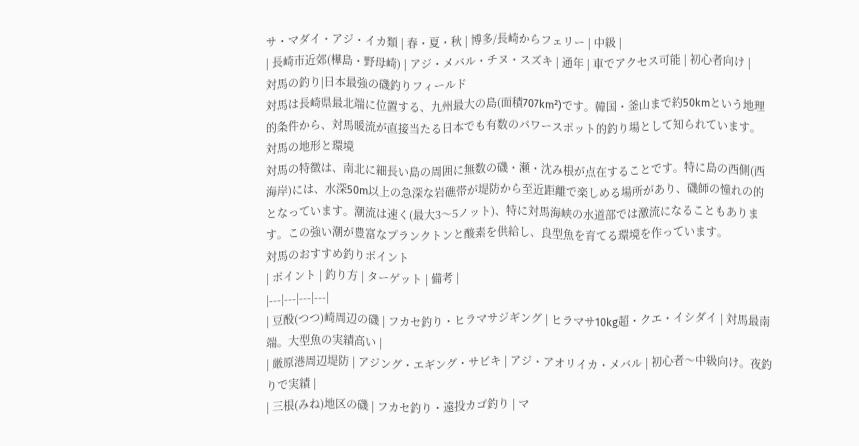サ・マダイ・アジ・イカ類 | 春・夏・秋 | 博多/長崎からフェリー | 中級 |
| 長崎市近郊(樺島・野母崎) | アジ・メバル・チヌ・スズキ | 通年 | 車でアクセス可能 | 初心者向け |
対馬の釣り|日本最強の磯釣りフィールド
対馬は長崎県最北端に位置する、九州最大の島(面積707km²)です。韓国・釜山まで約50kmという地理的条件から、対馬暖流が直接当たる日本でも有数のパワースポット的釣り場として知られています。
対馬の地形と環境
対馬の特徴は、南北に細長い島の周囲に無数の磯・瀬・沈み根が点在することです。特に島の西側(西海岸)には、水深50m以上の急深な岩礁帯が堤防から至近距離で楽しめる場所があり、磯師の憧れの的となっています。潮流は速く(最大3〜5ノット)、特に対馬海峡の水道部では激流になることもあります。この強い潮が豊富なプランクトンと酸素を供給し、良型魚を育てる環境を作っています。
対馬のおすすめ釣りポイント
| ポイント | 釣り方 | ターゲット | 備考 |
|---|---|---|---|
| 豆酘(つつ)崎周辺の磯 | フカセ釣り・ヒラマサジギング | ヒラマサ10kg超・クエ・イシダイ | 対馬最南端。大型魚の実績高い |
| 厳原港周辺堤防 | アジング・エギング・サビキ | アジ・アオリイカ・メバル | 初心者〜中級向け。夜釣りで実績 |
| 三根(みね)地区の磯 | フカセ釣り・遠投カゴ釣り | マ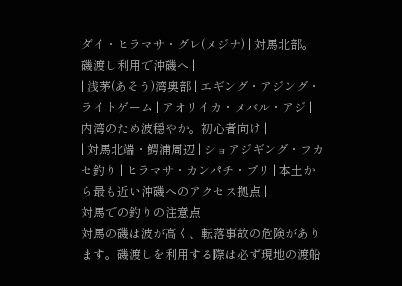ダイ・ヒラマサ・グレ(メジナ) | 対馬北部。磯渡し利用で沖磯へ |
| 浅茅(あそう)湾奥部 | エギング・アジング・ライトゲーム | アオリイカ・メバル・アジ | 内湾のため波穏やか。初心者向け |
| 対馬北端・鰐浦周辺 | ショアジギング・フカセ釣り | ヒラマサ・カンパチ・ブリ | 本土から最も近い沖磯へのアクセス拠点 |
対馬での釣りの注意点
対馬の磯は波が高く、転落事故の危険があります。磯渡しを利用する際は必ず現地の渡船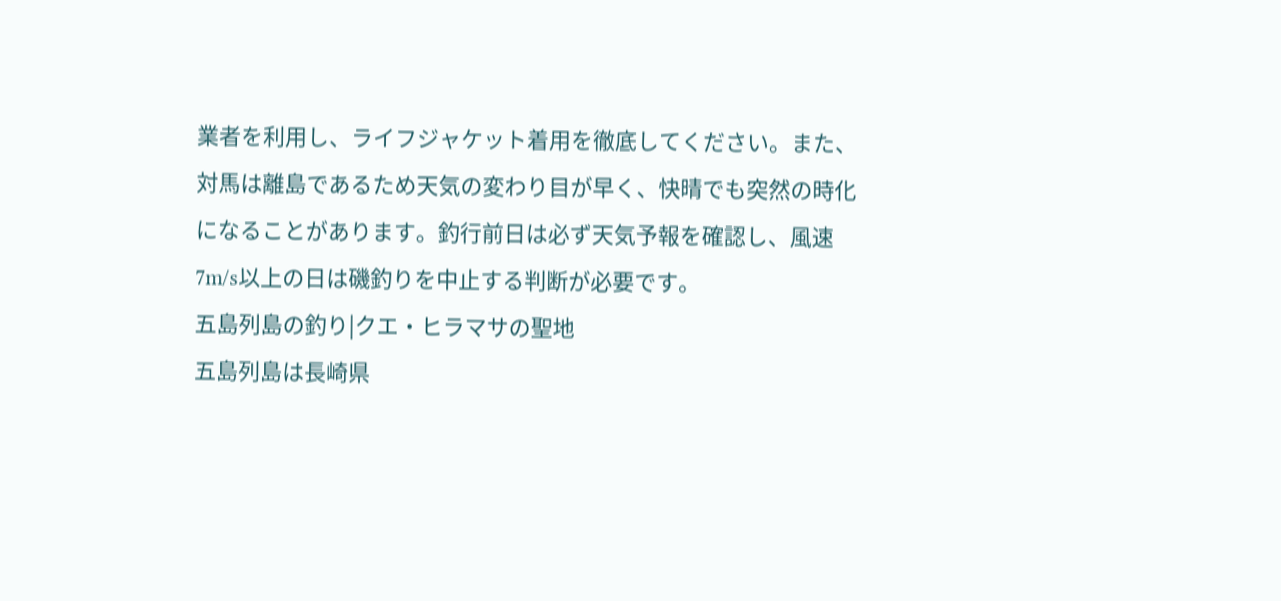業者を利用し、ライフジャケット着用を徹底してください。また、対馬は離島であるため天気の変わり目が早く、快晴でも突然の時化になることがあります。釣行前日は必ず天気予報を確認し、風速7m/s以上の日は磯釣りを中止する判断が必要です。
五島列島の釣り|クエ・ヒラマサの聖地
五島列島は長崎県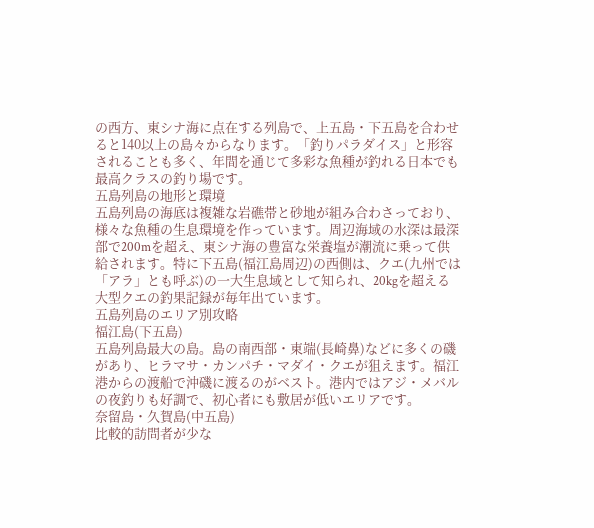の西方、東シナ海に点在する列島で、上五島・下五島を合わせると140以上の島々からなります。「釣りパラダイス」と形容されることも多く、年間を通じて多彩な魚種が釣れる日本でも最高クラスの釣り場です。
五島列島の地形と環境
五島列島の海底は複雑な岩礁帯と砂地が組み合わさっており、様々な魚種の生息環境を作っています。周辺海域の水深は最深部で200mを超え、東シナ海の豊富な栄養塩が潮流に乗って供給されます。特に下五島(福江島周辺)の西側は、クエ(九州では「アラ」とも呼ぶ)の一大生息域として知られ、20kgを超える大型クエの釣果記録が毎年出ています。
五島列島のエリア別攻略
福江島(下五島)
五島列島最大の島。島の南西部・東端(長崎鼻)などに多くの磯があり、ヒラマサ・カンパチ・マダイ・クエが狙えます。福江港からの渡船で沖磯に渡るのがベスト。港内ではアジ・メバルの夜釣りも好調で、初心者にも敷居が低いエリアです。
奈留島・久賀島(中五島)
比較的訪問者が少な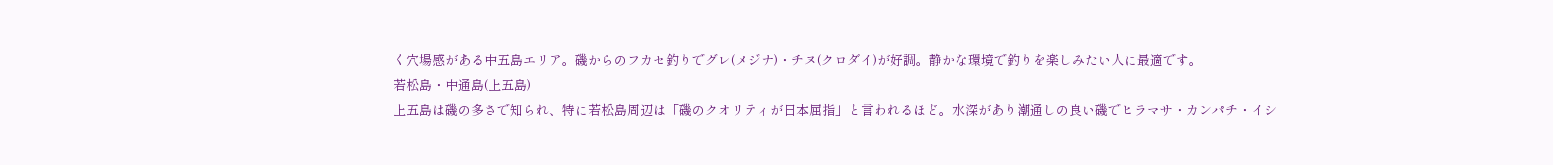く穴場感がある中五島エリア。磯からのフカセ釣りでグレ(メジナ)・チヌ(クロダイ)が好調。静かな環境で釣りを楽しみたい人に最適です。
若松島・中通島(上五島)
上五島は磯の多さで知られ、特に若松島周辺は「磯のクオリティが日本屈指」と言われるほど。水深があり潮通しの良い磯でヒラマサ・カンパチ・イシ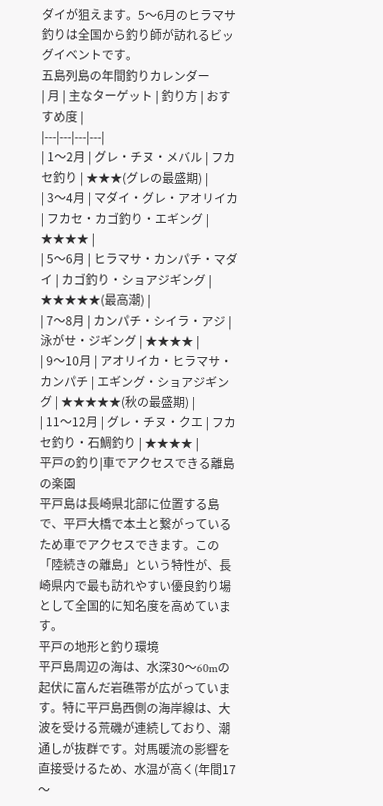ダイが狙えます。5〜6月のヒラマサ釣りは全国から釣り師が訪れるビッグイベントです。
五島列島の年間釣りカレンダー
| 月 | 主なターゲット | 釣り方 | おすすめ度 |
|---|---|---|---|
| 1〜2月 | グレ・チヌ・メバル | フカセ釣り | ★★★(グレの最盛期) |
| 3〜4月 | マダイ・グレ・アオリイカ | フカセ・カゴ釣り・エギング | ★★★★ |
| 5〜6月 | ヒラマサ・カンパチ・マダイ | カゴ釣り・ショアジギング | ★★★★★(最高潮) |
| 7〜8月 | カンパチ・シイラ・アジ | 泳がせ・ジギング | ★★★★ |
| 9〜10月 | アオリイカ・ヒラマサ・カンパチ | エギング・ショアジギング | ★★★★★(秋の最盛期) |
| 11〜12月 | グレ・チヌ・クエ | フカセ釣り・石鯛釣り | ★★★★ |
平戸の釣り|車でアクセスできる離島の楽園
平戸島は長崎県北部に位置する島で、平戸大橋で本土と繋がっているため車でアクセスできます。この「陸続きの離島」という特性が、長崎県内で最も訪れやすい優良釣り場として全国的に知名度を高めています。
平戸の地形と釣り環境
平戸島周辺の海は、水深30〜60mの起伏に富んだ岩礁帯が広がっています。特に平戸島西側の海岸線は、大波を受ける荒磯が連続しており、潮通しが抜群です。対馬暖流の影響を直接受けるため、水温が高く(年間17〜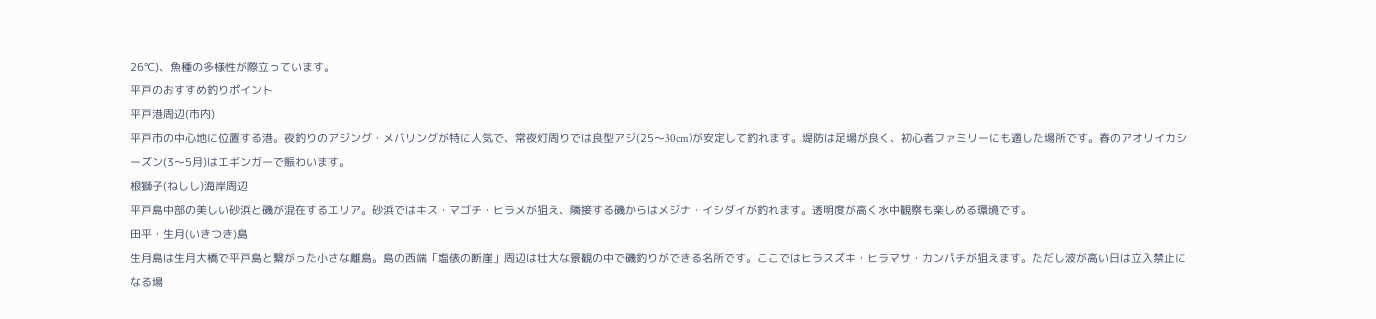26℃)、魚種の多様性が際立っています。
平戸のおすすめ釣りポイント
平戸港周辺(市内)
平戸市の中心地に位置する港。夜釣りのアジング・メバリングが特に人気で、常夜灯周りでは良型アジ(25〜30cm)が安定して釣れます。堤防は足場が良く、初心者ファミリーにも適した場所です。春のアオリイカシーズン(3〜5月)はエギンガーで賑わいます。
根獅子(ねしし)海岸周辺
平戸島中部の美しい砂浜と磯が混在するエリア。砂浜ではキス・マゴチ・ヒラメが狙え、隣接する磯からはメジナ・イシダイが釣れます。透明度が高く水中観察も楽しめる環境です。
田平・生月(いきつき)島
生月島は生月大橋で平戸島と繋がった小さな離島。島の西端「塩俵の断崖」周辺は壮大な景観の中で磯釣りができる名所です。ここではヒラスズキ・ヒラマサ・カンパチが狙えます。ただし波が高い日は立入禁止になる場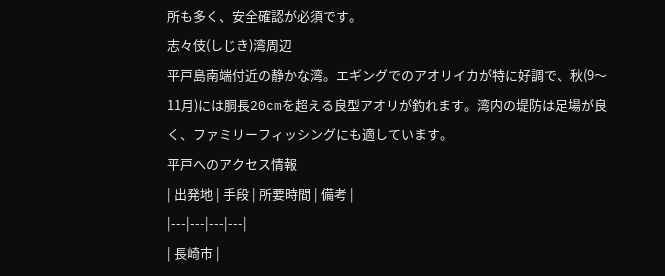所も多く、安全確認が必須です。
志々伎(しじき)湾周辺
平戸島南端付近の静かな湾。エギングでのアオリイカが特に好調で、秋(9〜11月)には胴長20cmを超える良型アオリが釣れます。湾内の堤防は足場が良く、ファミリーフィッシングにも適しています。
平戸へのアクセス情報
| 出発地 | 手段 | 所要時間 | 備考 |
|---|---|---|---|
| 長崎市 |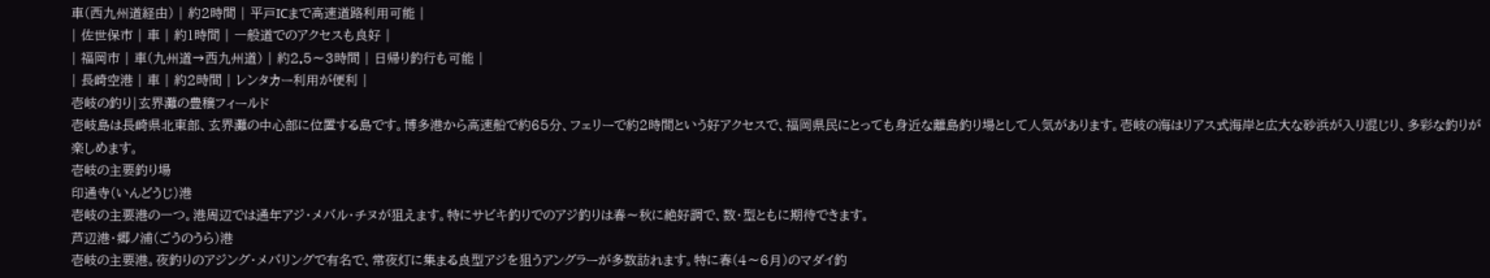車(西九州道経由) | 約2時間 | 平戸ICまで高速道路利用可能 |
| 佐世保市 | 車 | 約1時間 | 一般道でのアクセスも良好 |
| 福岡市 | 車(九州道→西九州道) | 約2.5〜3時間 | 日帰り釣行も可能 |
| 長崎空港 | 車 | 約2時間 | レンタカー利用が便利 |
壱岐の釣り|玄界灘の豊穣フィールド
壱岐島は長崎県北東部、玄界灘の中心部に位置する島です。博多港から高速船で約65分、フェリーで約2時間という好アクセスで、福岡県民にとっても身近な離島釣り場として人気があります。壱岐の海はリアス式海岸と広大な砂浜が入り混じり、多彩な釣りが楽しめます。
壱岐の主要釣り場
印通寺(いんどうじ)港
壱岐の主要港の一つ。港周辺では通年アジ・メバル・チヌが狙えます。特にサビキ釣りでのアジ釣りは春〜秋に絶好調で、数・型ともに期待できます。
芦辺港・郷ノ浦(ごうのうら)港
壱岐の主要港。夜釣りのアジング・メバリングで有名で、常夜灯に集まる良型アジを狙うアングラーが多数訪れます。特に春(4〜6月)のマダイ釣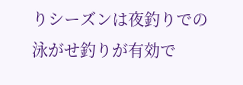りシーズンは夜釣りでの泳がせ釣りが有効で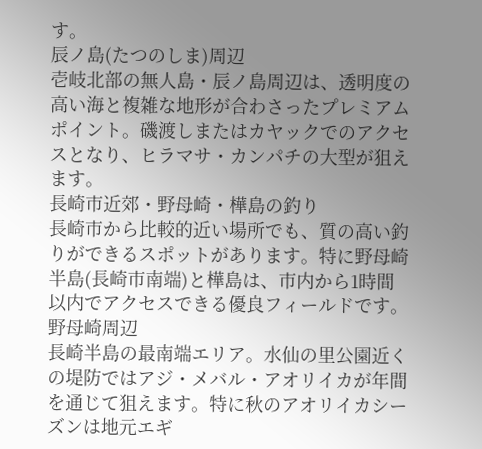す。
辰ノ島(たつのしま)周辺
壱岐北部の無人島・辰ノ島周辺は、透明度の高い海と複雑な地形が合わさったプレミアムポイント。磯渡しまたはカヤックでのアクセスとなり、ヒラマサ・カンパチの大型が狙えます。
長崎市近郊・野母崎・樺島の釣り
長崎市から比較的近い場所でも、質の高い釣りができるスポットがあります。特に野母崎半島(長崎市南端)と樺島は、市内から1時間以内でアクセスできる優良フィールドです。
野母崎周辺
長崎半島の最南端エリア。水仙の里公園近くの堤防ではアジ・メバル・アオリイカが年間を通じて狙えます。特に秋のアオリイカシーズンは地元エギ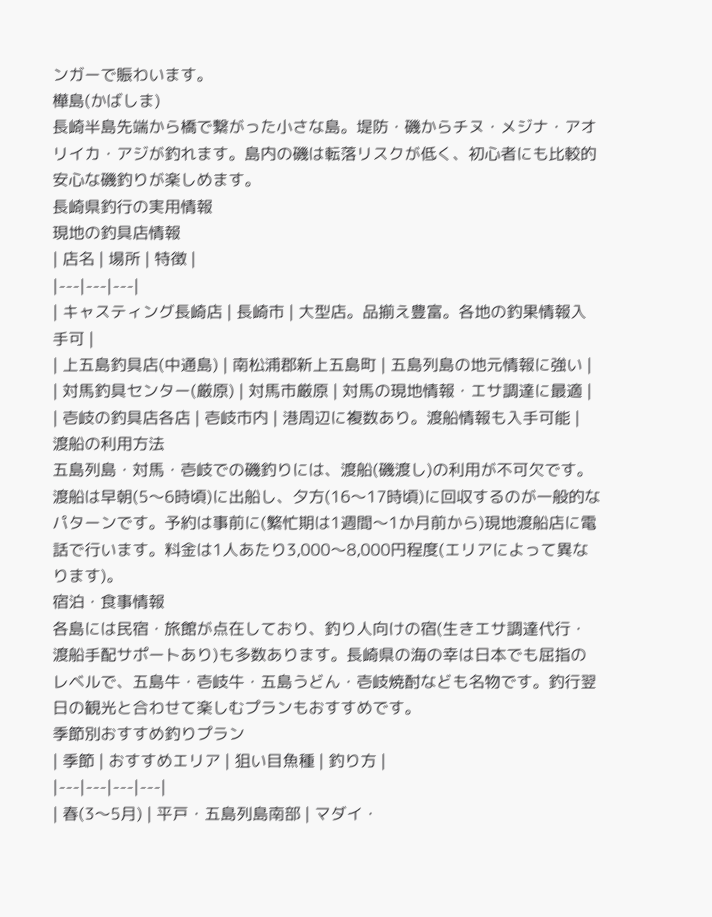ンガーで賑わいます。
樺島(かばしま)
長崎半島先端から橋で繋がった小さな島。堤防・磯からチヌ・メジナ・アオリイカ・アジが釣れます。島内の磯は転落リスクが低く、初心者にも比較的安心な磯釣りが楽しめます。
長崎県釣行の実用情報
現地の釣具店情報
| 店名 | 場所 | 特徴 |
|---|---|---|
| キャスティング長崎店 | 長崎市 | 大型店。品揃え豊富。各地の釣果情報入手可 |
| 上五島釣具店(中通島) | 南松浦郡新上五島町 | 五島列島の地元情報に強い |
| 対馬釣具センター(厳原) | 対馬市厳原 | 対馬の現地情報・エサ調達に最適 |
| 壱岐の釣具店各店 | 壱岐市内 | 港周辺に複数あり。渡船情報も入手可能 |
渡船の利用方法
五島列島・対馬・壱岐での磯釣りには、渡船(磯渡し)の利用が不可欠です。渡船は早朝(5〜6時頃)に出船し、夕方(16〜17時頃)に回収するのが一般的なパターンです。予約は事前に(繁忙期は1週間〜1か月前から)現地渡船店に電話で行います。料金は1人あたり3,000〜8,000円程度(エリアによって異なります)。
宿泊・食事情報
各島には民宿・旅館が点在しており、釣り人向けの宿(生きエサ調達代行・渡船手配サポートあり)も多数あります。長崎県の海の幸は日本でも屈指のレベルで、五島牛・壱岐牛・五島うどん・壱岐焼酎なども名物です。釣行翌日の観光と合わせて楽しむプランもおすすめです。
季節別おすすめ釣りプラン
| 季節 | おすすめエリア | 狙い目魚種 | 釣り方 |
|---|---|---|---|
| 春(3〜5月) | 平戸・五島列島南部 | マダイ・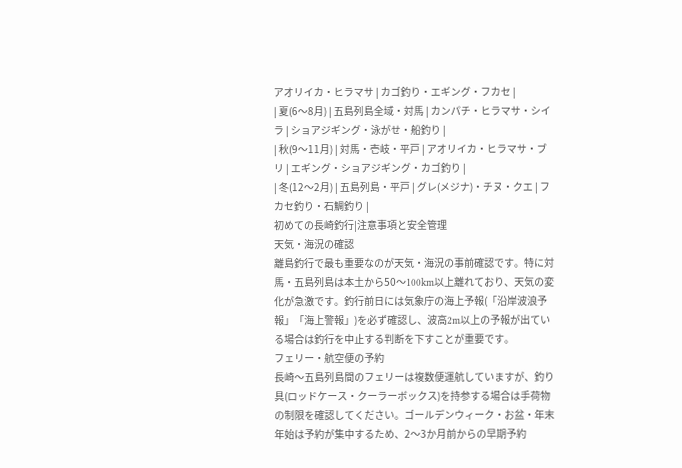アオリイカ・ヒラマサ | カゴ釣り・エギング・フカセ |
| 夏(6〜8月) | 五島列島全域・対馬 | カンパチ・ヒラマサ・シイラ | ショアジギング・泳がせ・船釣り |
| 秋(9〜11月) | 対馬・壱岐・平戸 | アオリイカ・ヒラマサ・ブリ | エギング・ショアジギング・カゴ釣り |
| 冬(12〜2月) | 五島列島・平戸 | グレ(メジナ)・チヌ・クエ | フカセ釣り・石鯛釣り |
初めての長崎釣行|注意事項と安全管理
天気・海況の確認
離島釣行で最も重要なのが天気・海況の事前確認です。特に対馬・五島列島は本土から50〜100km以上離れており、天気の変化が急激です。釣行前日には気象庁の海上予報(「沿岸波浪予報」「海上警報」)を必ず確認し、波高2m以上の予報が出ている場合は釣行を中止する判断を下すことが重要です。
フェリー・航空便の予約
長崎〜五島列島間のフェリーは複数便運航していますが、釣り具(ロッドケース・クーラーボックス)を持参する場合は手荷物の制限を確認してください。ゴールデンウィーク・お盆・年末年始は予約が集中するため、2〜3か月前からの早期予約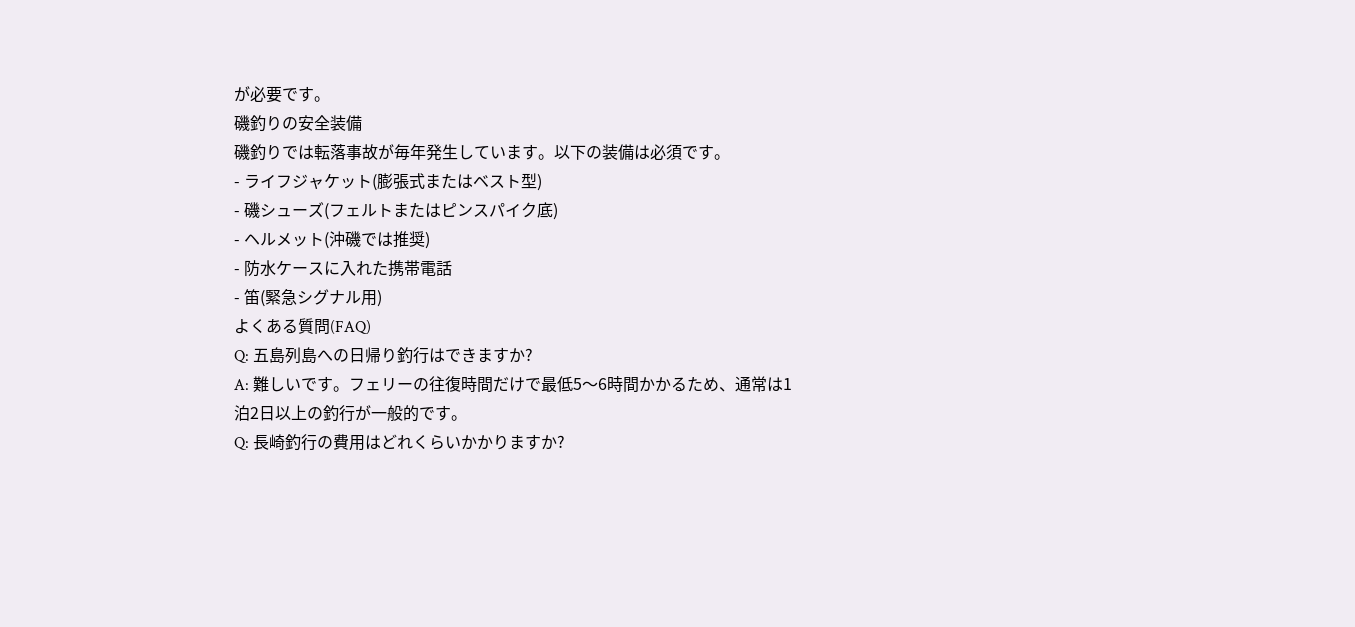が必要です。
磯釣りの安全装備
磯釣りでは転落事故が毎年発生しています。以下の装備は必須です。
- ライフジャケット(膨張式またはベスト型)
- 磯シューズ(フェルトまたはピンスパイク底)
- ヘルメット(沖磯では推奨)
- 防水ケースに入れた携帯電話
- 笛(緊急シグナル用)
よくある質問(FAQ)
Q: 五島列島への日帰り釣行はできますか?
A: 難しいです。フェリーの往復時間だけで最低5〜6時間かかるため、通常は1泊2日以上の釣行が一般的です。
Q: 長崎釣行の費用はどれくらいかかりますか?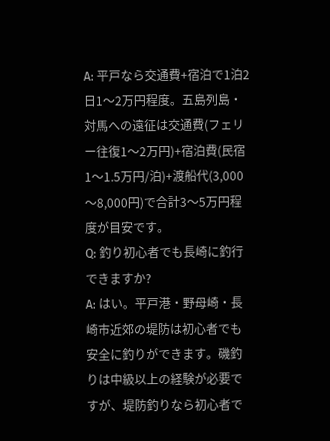A: 平戸なら交通費+宿泊で1泊2日1〜2万円程度。五島列島・対馬への遠征は交通費(フェリー往復1〜2万円)+宿泊費(民宿1〜1.5万円/泊)+渡船代(3,000〜8,000円)で合計3〜5万円程度が目安です。
Q: 釣り初心者でも長崎に釣行できますか?
A: はい。平戸港・野母崎・長崎市近郊の堤防は初心者でも安全に釣りができます。磯釣りは中級以上の経験が必要ですが、堤防釣りなら初心者で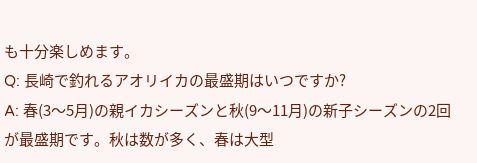も十分楽しめます。
Q: 長崎で釣れるアオリイカの最盛期はいつですか?
A: 春(3〜5月)の親イカシーズンと秋(9〜11月)の新子シーズンの2回が最盛期です。秋は数が多く、春は大型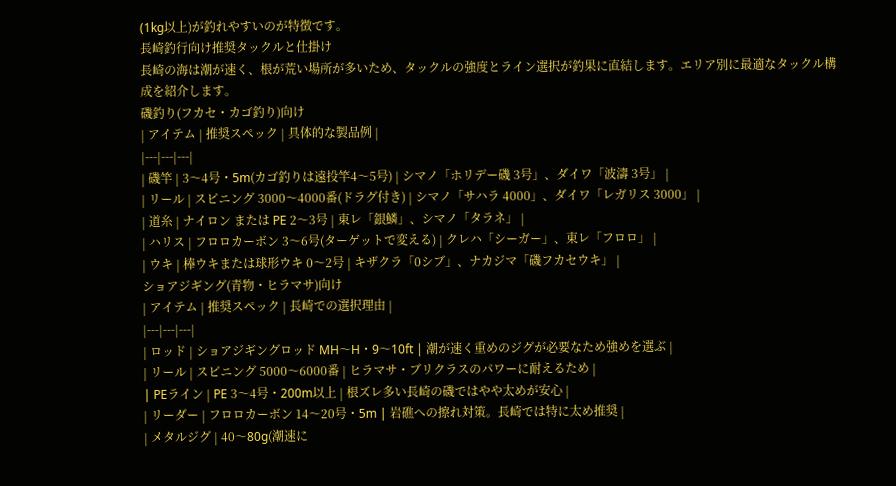(1kg以上)が釣れやすいのが特徴です。
長崎釣行向け推奨タックルと仕掛け
長崎の海は潮が速く、根が荒い場所が多いため、タックルの強度とライン選択が釣果に直結します。エリア別に最適なタックル構成を紹介します。
磯釣り(フカセ・カゴ釣り)向け
| アイテム | 推奨スペック | 具体的な製品例 |
|---|---|---|
| 磯竿 | 3〜4号・5m(カゴ釣りは遠投竿4〜5号) | シマノ「ホリデー磯 3号」、ダイワ「波濤 3号」 |
| リール | スピニング 3000〜4000番(ドラグ付き) | シマノ「サハラ 4000」、ダイワ「レガリス 3000」 |
| 道糸 | ナイロン または PE 2〜3号 | 東レ「銀鱗」、シマノ「タラネ」 |
| ハリス | フロロカーボン 3〜6号(ターゲットで変える) | クレハ「シーガー」、東レ「フロロ」 |
| ウキ | 棒ウキまたは球形ウキ 0〜2号 | キザクラ「0シブ」、ナカジマ「磯フカセウキ」 |
ショアジギング(青物・ヒラマサ)向け
| アイテム | 推奨スペック | 長崎での選択理由 |
|---|---|---|
| ロッド | ショアジギングロッド MH〜H・9〜10ft | 潮が速く重めのジグが必要なため強めを選ぶ |
| リール | スピニング 5000〜6000番 | ヒラマサ・ブリクラスのパワーに耐えるため |
| PEライン | PE 3〜4号・200m以上 | 根ズレ多い長崎の磯ではやや太めが安心 |
| リーダー | フロロカーボン 14〜20号・5m | 岩礁への擦れ対策。長崎では特に太め推奨 |
| メタルジグ | 40〜80g(潮速に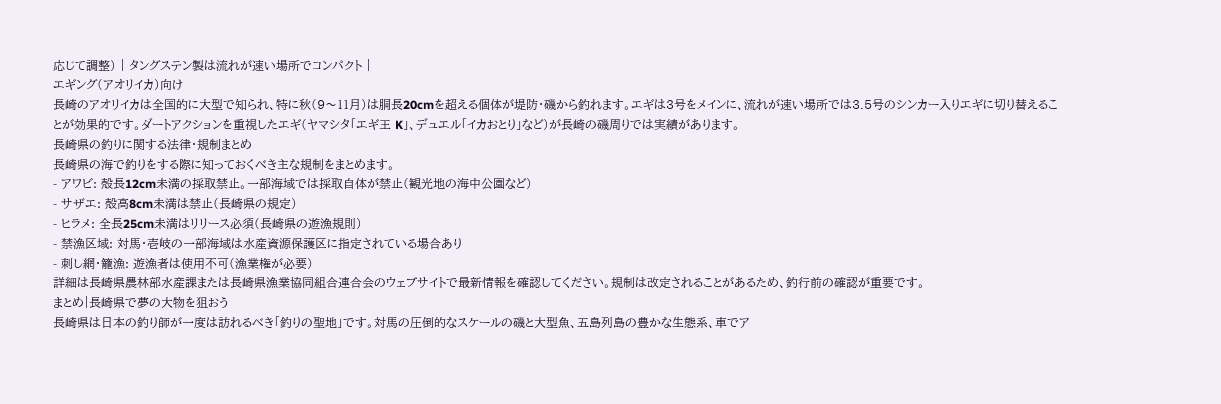応じて調整) | タングステン製は流れが速い場所でコンパクト |
エギング(アオリイカ)向け
長崎のアオリイカは全国的に大型で知られ、特に秋(9〜11月)は胴長20cmを超える個体が堤防・磯から釣れます。エギは3号をメインに、流れが速い場所では3.5号のシンカー入りエギに切り替えることが効果的です。ダートアクションを重視したエギ(ヤマシタ「エギ王 K」、デュエル「イカおとり」など)が長崎の磯周りでは実績があります。
長崎県の釣りに関する法律・規制まとめ
長崎県の海で釣りをする際に知っておくべき主な規制をまとめます。
- アワビ: 殻長12cm未満の採取禁止。一部海域では採取自体が禁止(観光地の海中公園など)
- サザエ: 殻高8cm未満は禁止(長崎県の規定)
- ヒラメ: 全長25cm未満はリリース必須(長崎県の遊漁規則)
- 禁漁区域: 対馬・壱岐の一部海域は水産資源保護区に指定されている場合あり
- 刺し網・籠漁: 遊漁者は使用不可(漁業権が必要)
詳細は長崎県農林部水産課または長崎県漁業協同組合連合会のウェブサイトで最新情報を確認してください。規制は改定されることがあるため、釣行前の確認が重要です。
まとめ|長崎県で夢の大物を狙おう
長崎県は日本の釣り師が一度は訪れるべき「釣りの聖地」です。対馬の圧倒的なスケールの磯と大型魚、五島列島の豊かな生態系、車でア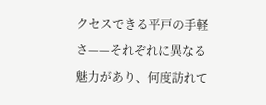クセスできる平戸の手軽さ——それぞれに異なる魅力があり、何度訪れて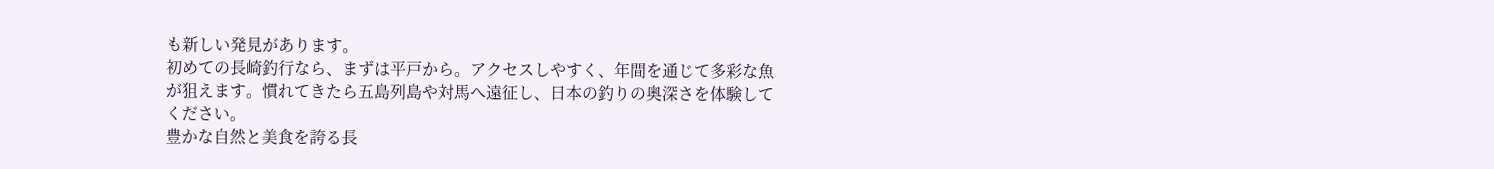も新しい発見があります。
初めての長崎釣行なら、まずは平戸から。アクセスしやすく、年間を通じて多彩な魚が狙えます。慣れてきたら五島列島や対馬へ遠征し、日本の釣りの奥深さを体験してください。
豊かな自然と美食を誇る長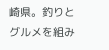崎県。釣りとグルメを組み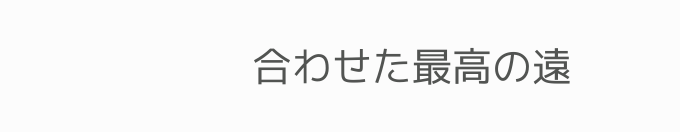合わせた最高の遠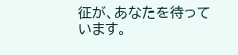征が、あなたを待っています。